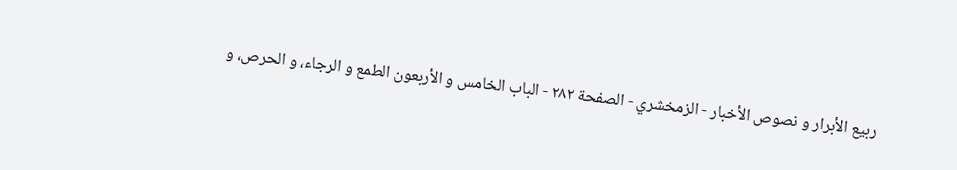ربيع الأبرار و نصوص الأخبار - الزمخشري - الصفحة ٢٨٢ - الباب الخامس و الأربعون الطمع و الرجاء، و الحرص، و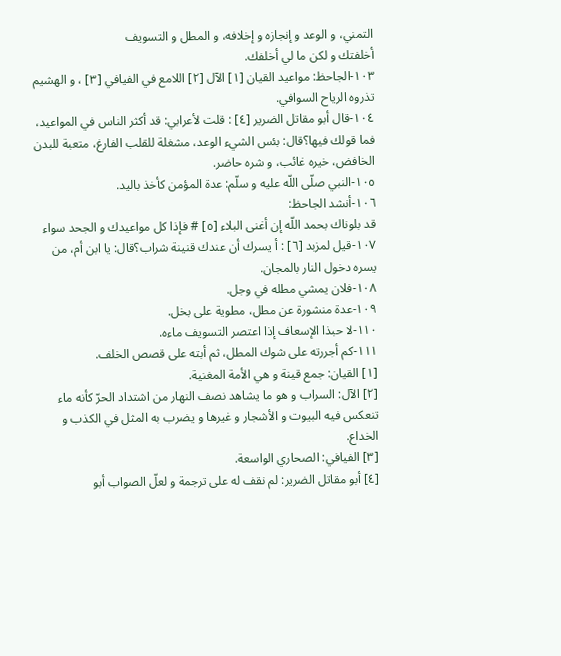التمني، و الوعد و إنجازه و إخلافه، و المطل و التسويف
أخلفتك و لكن ما لي أخلفك.
١٠٣-الجاحظ: مواعيد القيان [١] الآل [٢] اللامع في الفيافي [٣] ، و الهشيم تذروه الرياح السوافي.
١٠٤-قال أبو مقاتل الضرير [٤] : قلت لأعرابي: قد أكثر الناس في المواعيد، فما قولك فيها؟قال: بئس الشيء الوعد، مشغلة للقلب الفارغ، متعبة للبدن الخافض، خيره غائب، و شره حاضر.
١٠٥-النبي صلّى اللّه عليه و سلّم: عدة المؤمن كأخذ باليد.
١٠٦-أنشد الجاحظ:
قد بلوناك بحمد اللّه إن أغنى البلاء [٥] # فإذا كل مواعيدك و الجحد سواء
١٠٧-قيل لمزبد [٦] : أ يسرك أن عندك قنينة شراب؟قال: يا ابن أم، من يسره دخول النار بالمجان.
١٠٨-فلان يمشي مطله في وجل.
١٠٩-عدة منشورة عن مطل، مطوية على بخل.
١١٠-لا حبذا الإسعاف إذا اعتصر التسويف ماءه.
١١١-كم أجررته على شوك المطل، ثم أبته على قصص الخلف.
[١] القيان: جمع قينة و هي الأمة المغنية.
[٢] الآل: السراب و هو ما يشاهد نصف النهار من اشتداد الحرّ كأنه ماء تنعكس فيه البيوت و الأشجار و غيرها و يضرب به المثل في الكذب و الخداع.
[٣] الفيافي: الصحاري الواسعة.
[٤] أبو مقاتل الضرير: لم نقف له على ترجمة و لعلّ الصواب أبو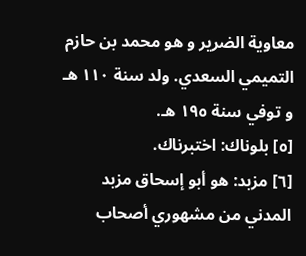معاوية الضرير و هو محمد بن حازم التميمي السعدي. ولد سنة ١١٠ هـ و توفي سنة ١٩٥ هـ.
[٥] بلوناك: اختبرناك.
[٦] مزبد: هو أبو إسحاق مزبد المدني من مشهوري أصحاب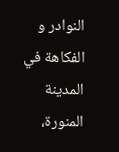النوادر و الفكاهة في المدينة المنورة،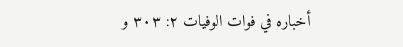أخباره في فوات الوفيات ٢: ٣٠٣ و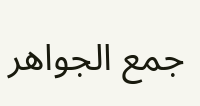جمع الجواهر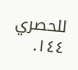للحصري ١٤٤.